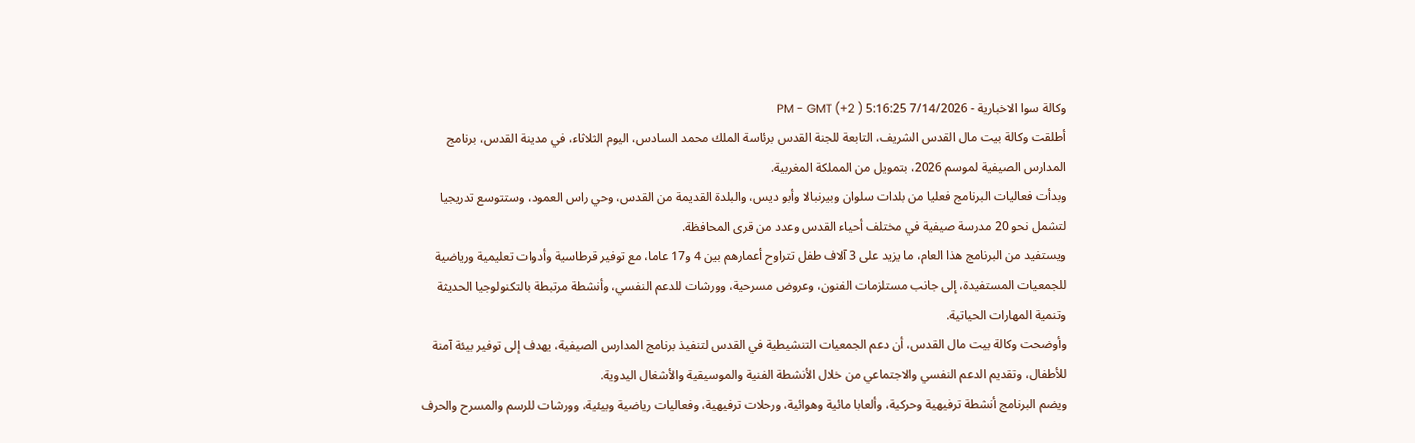وكالة سوا الاخبارية - 7/14/2026 5:16:25 PM - GMT (+2 )
أطلقت وكالة بيت مال القدس الشريف، التابعة للجنة القدس برئاسة الملك محمد السادس، اليوم الثلاثاء، في مدينة القدس، برنامج المدارس الصيفية لموسم 2026، بتمويل من المملكة المغربية.
وبدأت فعاليات البرنامج فعليا من بلدات سلوان وبيرنبالا وأبو ديس، والبلدة القديمة من القدس، وحي راس العمود، وستتوسع تدريجيا لتشمل نحو 20 مدرسة صيفية في مختلف أحياء القدس وعدد من قرى المحافظة.
ويستفيد من البرنامج هذا العام، ما يزيد على 3 آلاف طفل تتراوح أعمارهم بين 4 و17 عاما، مع توفير قرطاسية وأدوات تعليمية ورياضية للجمعيات المستفيدة، إلى جانب مستلزمات الفنون، وعروض مسرحية، وورشات للدعم النفسي، وأنشطة مرتبطة بالتكنولوجيا الحديثة وتنمية المهارات الحياتية.
وأوضحت وكالة بيت مال القدس، أن دعم الجمعيات التنشيطية في القدس لتنفيذ برنامج المدارس الصيفية، يهدف إلى توفير بيئة آمنة للأطفال، وتقديم الدعم النفسي والاجتماعي من خلال الأنشطة الفنية والموسيقية والأشغال اليدوية.
ويضم البرنامج أنشطة ترفيهية وحركية، وألعابا مائية وهوائية، ورحلات ترفيهية، وفعاليات رياضية وبيئية، وورشات للرسم والمسرح والحرف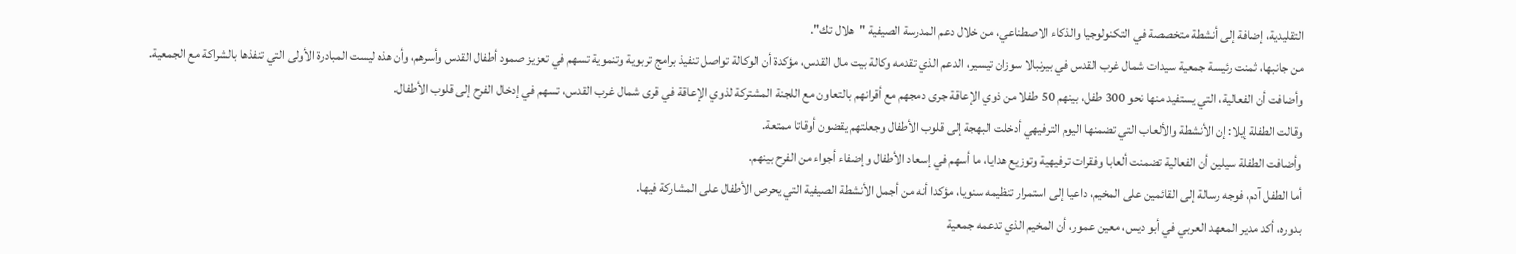التقليدية، إضافة إلى أنشطة متخصصة في التكنولوجيا والذكاء الاصطناعي، من خلال دعم المدرسة الصيفية "هلال تك".
من جانبها، ثمنت رئيسة جمعية سيدات شمال غرب القدس في بيرنبالا سوزان تيسير، الدعم الذي تقدمه وكالة بيت مال القدس، مؤكدة أن الوكالة تواصل تنفيذ برامج تربوية وتنموية تسهم في تعزيز صمود أطفال القدس وأسرهم، وأن هذه ليست المبادرة الأولى التي تنفذها بالشراكة مع الجمعية.
وأضافت أن الفعالية، التي يستفيد منها نحو 300 طفل، بينهم 50 طفلا من ذوي الإعاقة جرى دمجهم مع أقرانهم بالتعاون مع اللجنة المشتركة لذوي الإعاقة في قرى شمال غرب القدس، تسهم في إدخال الفرح إلى قلوب الأطفال.
وقالت الطفلة إيلا: إن الأنشطة والألعاب التي تضمنها اليوم الترفيهي أدخلت البهجة إلى قلوب الأطفال وجعلتهم يقضون أوقاتا ممتعة.
وأضافت الطفلة سيلين أن الفعالية تضمنت ألعابا وفقرات ترفيهية وتوزيع هدايا، ما أسهم في إسعاد الأطفال وإضفاء أجواء من الفرح بينهم.
أما الطفل آدم، فوجه رسالة إلى القائمين على المخيم، داعيا إلى استمرار تنظيمه سنويا، مؤكدا أنه من أجمل الأنشطة الصيفية التي يحرص الأطفال على المشاركة فيها.
بدوره، أكد مدير المعهد العربي في أبو ديس، معين عمور، أن المخيم الذي تدعمه جمعية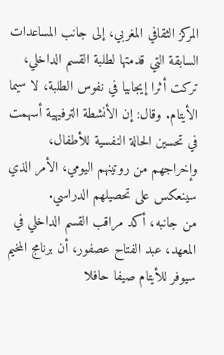المركز الثقافي المغربي، إلى جانب المساعدات السابقة التي قدمتها لطلبة القسم الداخلي، تركت أثرا إيجابيا في نفوس الطلبة، لا سيما الأيتام. وقال: إن الأنشطة الترفيهية أسهمت في تحسين الحالة النفسية للأطفال، وإخراجهم من روتينهم اليومي، الأمر الذي سينعكس على تحصيلهم الدراسي.
من جانبه، أكد مراقب القسم الداخلي في المعهد، عبد الفتاح عصفور، أن برنامج المخيم سيوفر للأيتام صيفا حافلا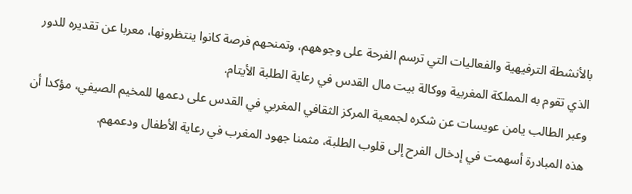بالأنشطة الترفيهية والفعاليات التي ترسم الفرحة على وجوههم، وتمنحهم فرصة كانوا ينتظرونها، معربا عن تقديره للدور الذي تقوم به المملكة المغربية ووكالة بيت مال القدس في رعاية الطلبة الأيتام.
وعبر الطالب يامن عويسات عن شكره لجمعية المركز الثقافي المغربي في القدس على دعمها للمخيم الصيفي، مؤكدا أن هذه المبادرة أسهمت في إدخال الفرح إلى قلوب الطلبة، مثمنا جهود المغرب في رعاية الأطفال ودعمهم.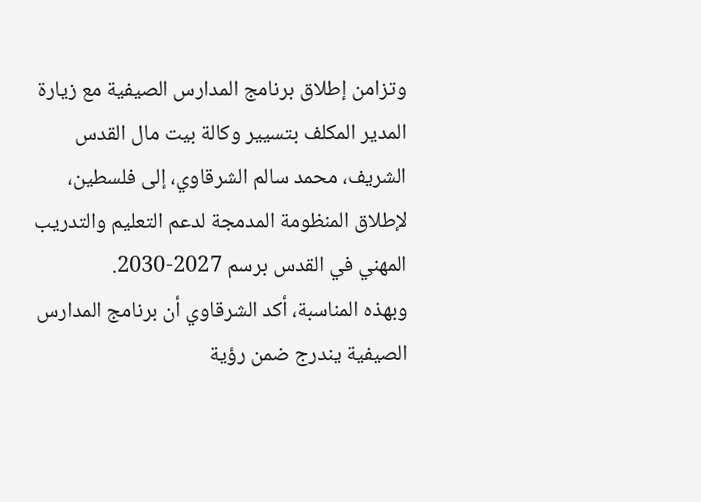وتزامن إطلاق برنامج المدارس الصيفية مع زيارة المدير المكلف بتسيير وكالة بيت مال القدس الشريف، محمد سالم الشرقاوي، إلى فلسطين، لإطلاق المنظومة المدمجة لدعم التعليم والتدريب المهني في القدس برسم 2027-2030.
وبهذه المناسبة، أكد الشرقاوي أن برنامج المدارس الصيفية يندرج ضمن رؤية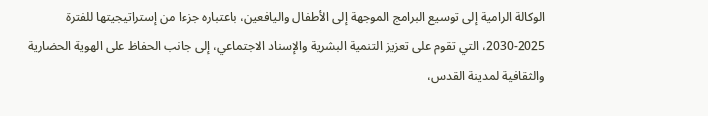الوكالة الرامية إلى توسيع البرامج الموجهة إلى الأطفال واليافعين، باعتباره جزءا من إستراتيجيتها للفترة 2025-2030، التي تقوم على تعزيز التنمية البشرية والإسناد الاجتماعي، إلى جانب الحفاظ على الهوية الحضارية والثقافية لمدينة القدس،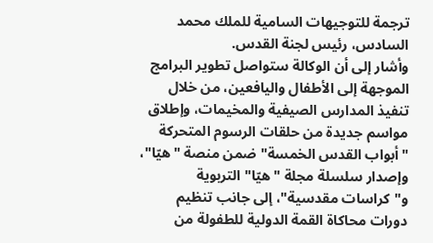ترجمة للتوجيهات السامية للملك محمد السادس، رئيس لجنة القدس.
وأشار إلى أن الوكالة ستواصل تطوير البرامج الموجهة إلى الأطفال واليافعين، من خلال تنفيذ المدارس الصيفية والمخيمات، وإطلاق مواسم جديدة من حلقات الرسوم المتحركة "أبواب القدس الخمسة" ضمن منصة "هيّا"، وإصدار سلسلة مجلة "هيّا" التربوية و"كراسات مقدسية"، إلى جانب تنظيم دورات محاكاة القمة الدولية للطفولة من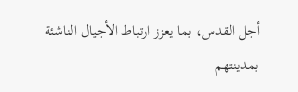أجل القدس، بما يعزز ارتباط الأجيال الناشئة بمدينتهم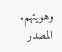وهويتهم.
المصدر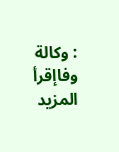: وكالة وفاإقرأ المزيد